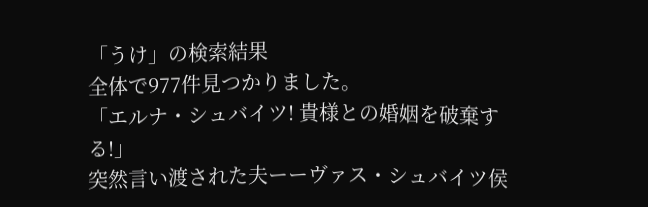「うけ」の検索結果
全体で977件見つかりました。
「エルナ・シュバイツ! 貴様との婚姻を破棄する!」
突然言い渡された夫ーーヴァス・シュバイツ侯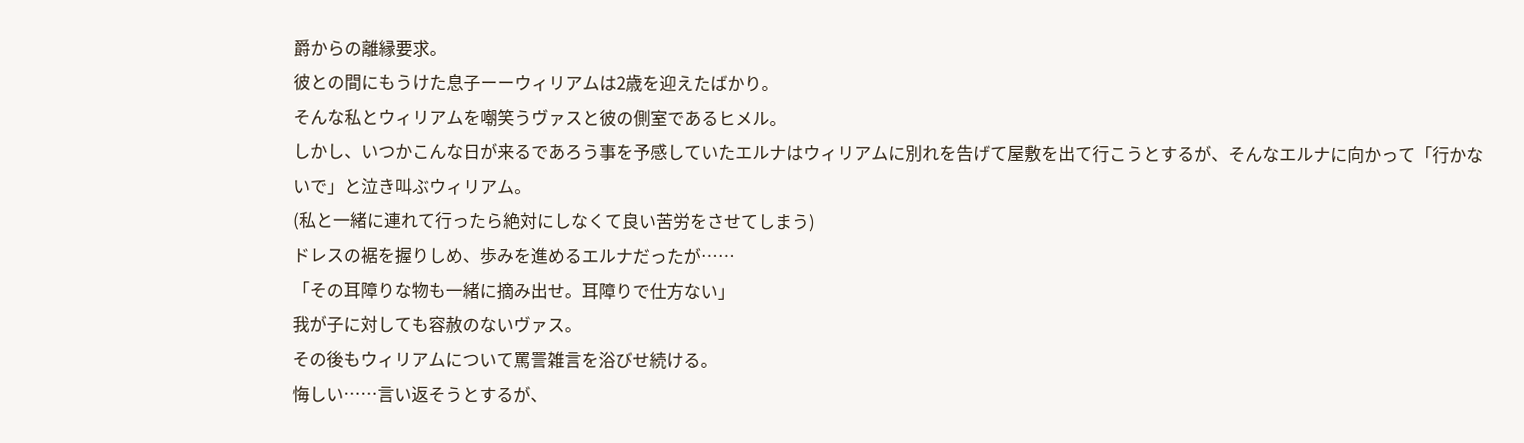爵からの離縁要求。
彼との間にもうけた息子ーーウィリアムは2歳を迎えたばかり。
そんな私とウィリアムを嘲笑うヴァスと彼の側室であるヒメル。
しかし、いつかこんな日が来るであろう事を予感していたエルナはウィリアムに別れを告げて屋敷を出て行こうとするが、そんなエルナに向かって「行かないで」と泣き叫ぶウィリアム。
(私と一緒に連れて行ったら絶対にしなくて良い苦労をさせてしまう)
ドレスの裾を握りしめ、歩みを進めるエルナだったが……
「その耳障りな物も一緒に摘み出せ。耳障りで仕方ない」
我が子に対しても容赦のないヴァス。
その後もウィリアムについて罵詈雑言を浴びせ続ける。
悔しい……言い返そうとするが、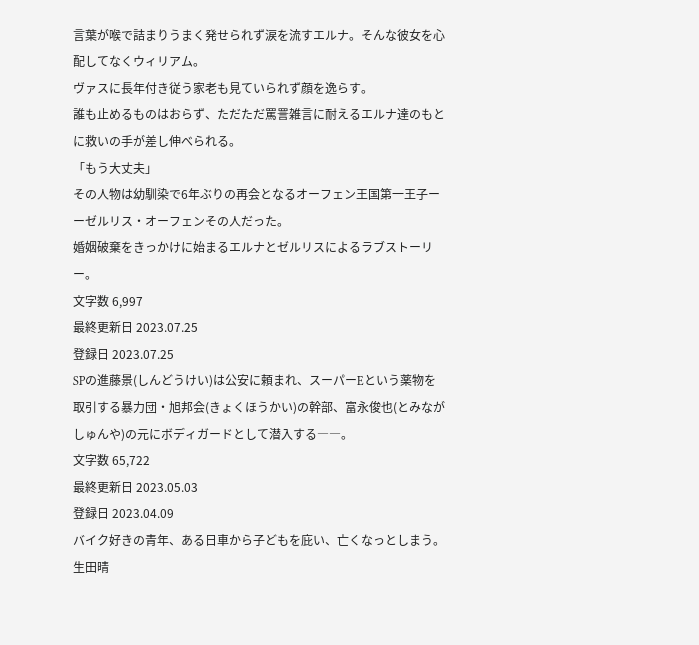言葉が喉で詰まりうまく発せられず涙を流すエルナ。そんな彼女を心配してなくウィリアム。
ヴァスに長年付き従う家老も見ていられず顔を逸らす。
誰も止めるものはおらず、ただただ罵詈雑言に耐えるエルナ達のもとに救いの手が差し伸べられる。
「もう大丈夫」
その人物は幼馴染で6年ぶりの再会となるオーフェン王国第一王子ーーゼルリス・オーフェンその人だった。
婚姻破棄をきっかけに始まるエルナとゼルリスによるラブストーリー。
文字数 6,997
最終更新日 2023.07.25
登録日 2023.07.25
SPの進藤景(しんどうけい)は公安に頼まれ、スーパーEという薬物を取引する暴力団・旭邦会(きょくほうかい)の幹部、富永俊也(とみながしゅんや)の元にボディガードとして潜入する――。
文字数 65,722
最終更新日 2023.05.03
登録日 2023.04.09
バイク好きの青年、ある日車から子どもを庇い、亡くなっとしまう。
生田晴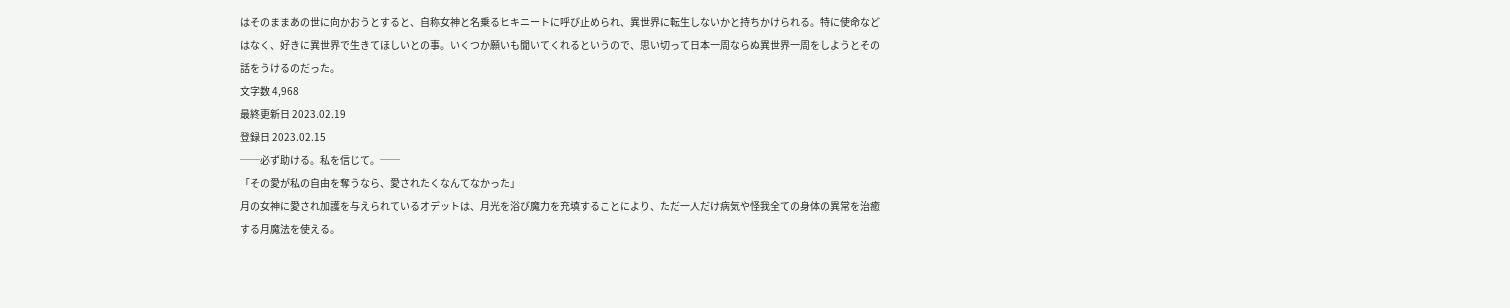はそのままあの世に向かおうとすると、自称女神と名乗るヒキニートに呼び止められ、異世界に転生しないかと持ちかけられる。特に使命などはなく、好きに異世界で生きてほしいとの事。いくつか願いも聞いてくれるというので、思い切って日本一周ならぬ異世界一周をしようとその話をうけるのだった。
文字数 4,968
最終更新日 2023.02.19
登録日 2023.02.15
──必ず助ける。私を信じて。──
「その愛が私の自由を奪うなら、愛されたくなんてなかった」
月の女神に愛され加護を与えられているオデットは、月光を浴び魔力を充填することにより、ただ一人だけ病気や怪我全ての身体の異常を治癒する月魔法を使える。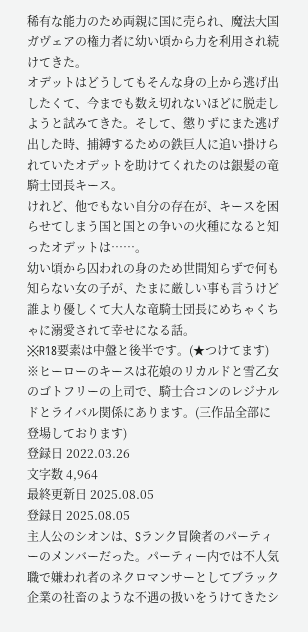稀有な能力のため両親に国に売られ、魔法大国ガヴェアの権力者に幼い頃から力を利用され続けてきた。
オデットはどうしてもそんな身の上から逃げ出したくて、今までも数え切れないほどに脱走しようと試みてきた。そして、懲りずにまた逃げ出した時、捕縛するための鉄巨人に追い掛けられていたオデットを助けてくれたのは銀髪の竜騎士団長キース。
けれど、他でもない自分の存在が、キースを困らせてしまう国と国との争いの火種になると知ったオデットは……。
幼い頃から囚われの身のため世間知らずで何も知らない女の子が、たまに厳しい事も言うけど誰より優しくて大人な竜騎士団長にめちゃくちゃに溺愛されて幸せになる話。
※R18要素は中盤と後半です。(★つけてます)
※ヒーローのキースは花娘のリカルドと雪乙女のゴトフリーの上司で、騎士合コンのレジナルドとライバル関係にあります。(三作品全部に登場しております)
登録日 2022.03.26
文字数 4,964
最終更新日 2025.08.05
登録日 2025.08.05
主人公のシオンは、Sランク冒険者のパーティーのメンバーだった。パーティー内では不人気職で嫌われ者のネクロマンサーとしてブラック企業の社畜のような不遇の扱いをうけてきたシ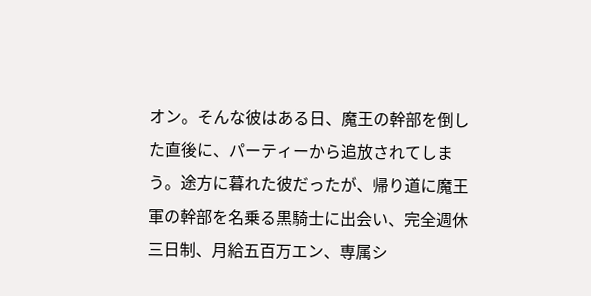オン。そんな彼はある日、魔王の幹部を倒した直後に、パーティーから追放されてしまう。途方に暮れた彼だったが、帰り道に魔王軍の幹部を名乗る黒騎士に出会い、完全週休三日制、月給五百万エン、専属シ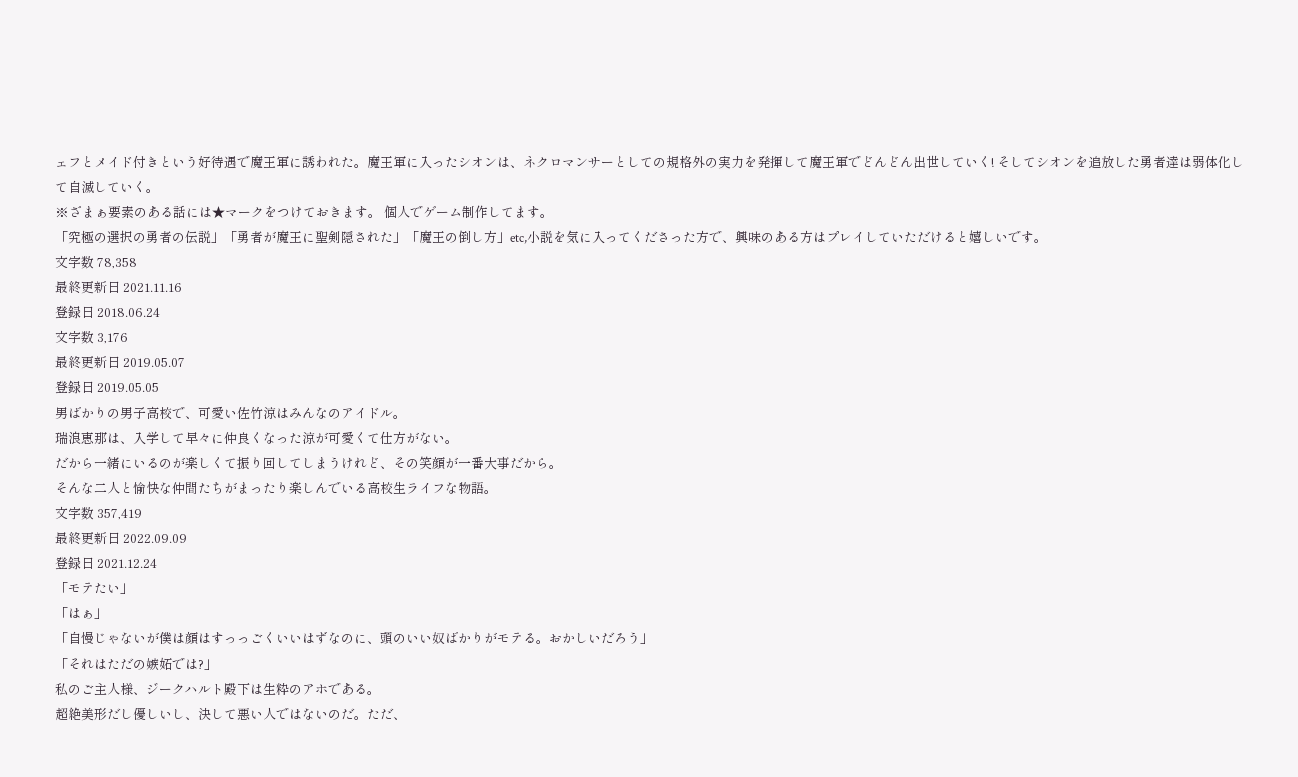ェフとメイド付きという好待遇で魔王軍に誘われた。魔王軍に入ったシオンは、ネクロマンサーとしての規格外の実力を発揮して魔王軍でどんどん出世していく! そしてシオンを追放した勇者達は弱体化して自滅していく。
※ざまぁ要素のある話には★マークをつけておきます。 個人でゲーム制作してます。
「究極の選択の勇者の伝説」「勇者が魔王に聖剣隠された」「魔王の倒し方」etc,小説を気に入ってくださった方で、興味のある方はプレイしていただけると嬉しいです。
文字数 78,358
最終更新日 2021.11.16
登録日 2018.06.24
文字数 3,176
最終更新日 2019.05.07
登録日 2019.05.05
男ばかりの男子高校で、可愛い佐竹涼はみんなのアイドル。
瑞浪恵那は、入学して早々に仲良くなった涼が可愛くて仕方がない。
だから一緒にいるのが楽しくて振り回してしまうけれど、その笑顔が一番大事だから。
そんな二人と愉快な仲間たちがまったり楽しんでいる高校生ライフな物語。
文字数 357,419
最終更新日 2022.09.09
登録日 2021.12.24
「モテたい」
「はぁ」
「自慢じゃないが僕は顔はすっっごくいいはずなのに、頭のいい奴ばかりがモテる。おかしいだろう」
「それはただの嫉妬では?」
私のご主人様、ジークハルト殿下は生粋のアホである。
超絶美形だし優しいし、決して悪い人ではないのだ。ただ、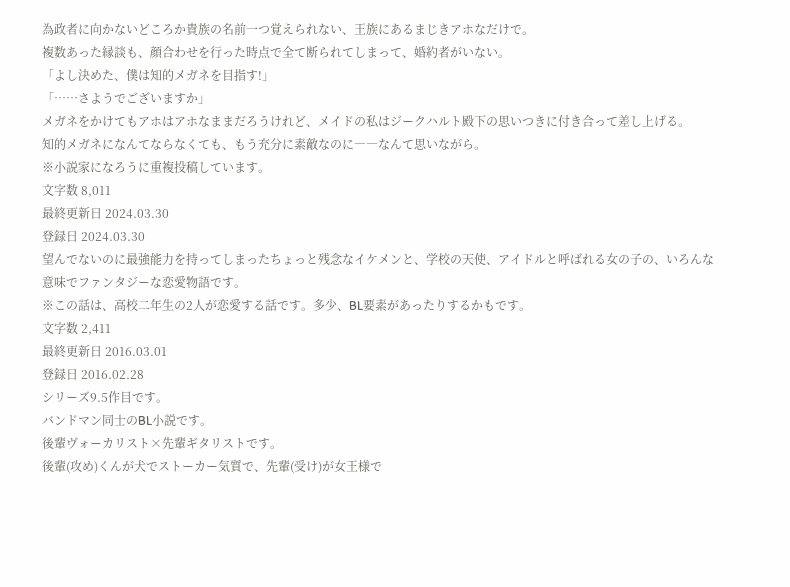為政者に向かないどころか貴族の名前一つ覚えられない、王族にあるまじきアホなだけで。
複数あった縁談も、顔合わせを行った時点で全て断られてしまって、婚約者がいない。
「よし決めた、僕は知的メガネを目指す!」
「……さようでございますか」
メガネをかけてもアホはアホなままだろうけれど、メイドの私はジークハルト殿下の思いつきに付き合って差し上げる。
知的メガネになんてならなくても、もう充分に素敵なのに――なんて思いながら。
※小説家になろうに重複投稿しています。
文字数 8,011
最終更新日 2024.03.30
登録日 2024.03.30
望んでないのに最強能力を持ってしまったちょっと残念なイケメンと、学校の天使、アイドルと呼ばれる女の子の、いろんな意味でファンタジーな恋愛物語です。
※この話は、高校二年生の2人が恋愛する話です。多少、BL要素があったりするかもです。
文字数 2,411
最終更新日 2016.03.01
登録日 2016.02.28
シリーズ9.5作目です。
バンドマン同士のBL小説です。
後輩ヴォーカリスト×先輩ギタリストです。
後輩(攻め)くんが犬でストーカー気質で、先輩(受け)が女王様で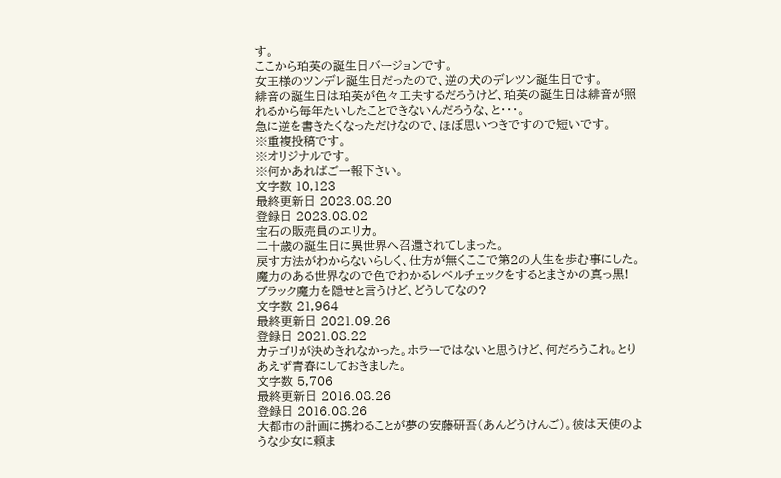す。
ここから珀英の誕生日バージョンです。
女王様のツンデレ誕生日だったので、逆の犬のデレツン誕生日です。
緋音の誕生日は珀英が色々工夫するだろうけど、珀英の誕生日は緋音が照れるから毎年たいしたことできないんだろうな、と・・・。
急に逆を書きたくなっただけなので、ほぼ思いつきですので短いです。
※重複投稿です。
※オリジナルです。
※何かあればご一報下さい。
文字数 10,123
最終更新日 2023.08.20
登録日 2023.08.02
宝石の販売員のエリカ。
二十歳の誕生日に異世界へ召還されてしまった。
戻す方法がわからないらしく、仕方が無くここで第2の人生を歩む事にした。
魔力のある世界なので色でわかるレベルチェックをするとまさかの真っ黒!
ブラック魔力を隠せと言うけど、どうしてなの?
文字数 21,964
最終更新日 2021.09.26
登録日 2021.08.22
カテゴリが決めきれなかった。ホラーではないと思うけど、何だろうこれ。とりあえず青春にしておきました。
文字数 5,706
最終更新日 2016.08.26
登録日 2016.08.26
大都市の計画に携わることが夢の安藤研吾(あんどうけんご)。彼は天使のような少女に頼ま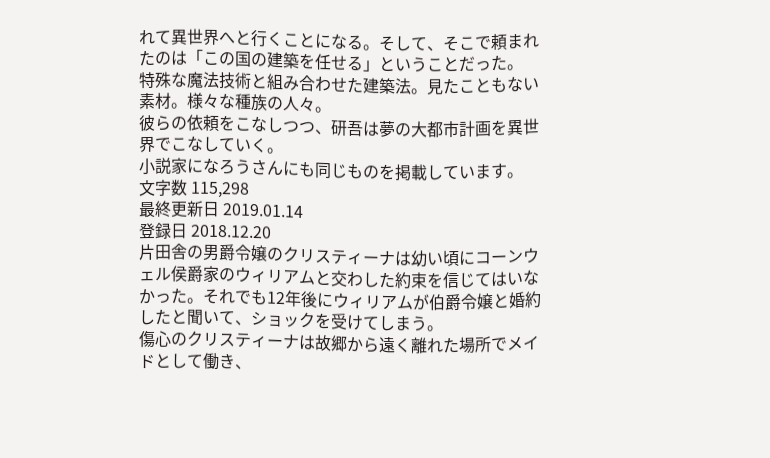れて異世界へと行くことになる。そして、そこで頼まれたのは「この国の建築を任せる」ということだった。
特殊な魔法技術と組み合わせた建築法。見たこともない素材。様々な種族の人々。
彼らの依頼をこなしつつ、研吾は夢の大都市計画を異世界でこなしていく。
小説家になろうさんにも同じものを掲載しています。
文字数 115,298
最終更新日 2019.01.14
登録日 2018.12.20
片田舎の男爵令嬢のクリスティーナは幼い頃にコーンウェル侯爵家のウィリアムと交わした約束を信じてはいなかった。それでも12年後にウィリアムが伯爵令嬢と婚約したと聞いて、ショックを受けてしまう。
傷心のクリスティーナは故郷から遠く離れた場所でメイドとして働き、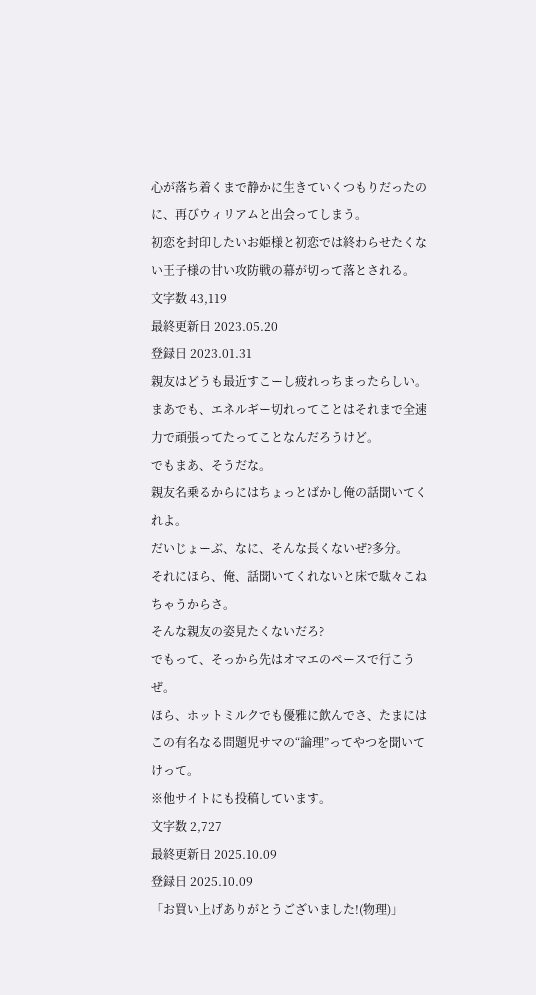心が落ち着くまで静かに生きていくつもりだったのに、再びウィリアムと出会ってしまう。
初恋を封印したいお姫様と初恋では終わらせたくない王子様の甘い攻防戦の幕が切って落とされる。
文字数 43,119
最終更新日 2023.05.20
登録日 2023.01.31
親友はどうも最近すこーし疲れっちまったらしい。
まあでも、エネルギー切れってことはそれまで全速力で頑張ってたってことなんだろうけど。
でもまあ、そうだな。
親友名乗るからにはちょっとばかし俺の話聞いてくれよ。
だいじょーぶ、なに、そんな長くないぜ?多分。
それにほら、俺、話聞いてくれないと床で駄々こねちゃうからさ。
そんな親友の姿見たくないだろ?
でもって、そっから先はオマエのペースで行こうぜ。
ほら、ホットミルクでも優雅に飲んでさ、たまにはこの有名なる問題児サマの“論理”ってやつを聞いてけって。
※他サイトにも投稿しています。
文字数 2,727
最終更新日 2025.10.09
登録日 2025.10.09
「お買い上げありがとうございました!(物理)」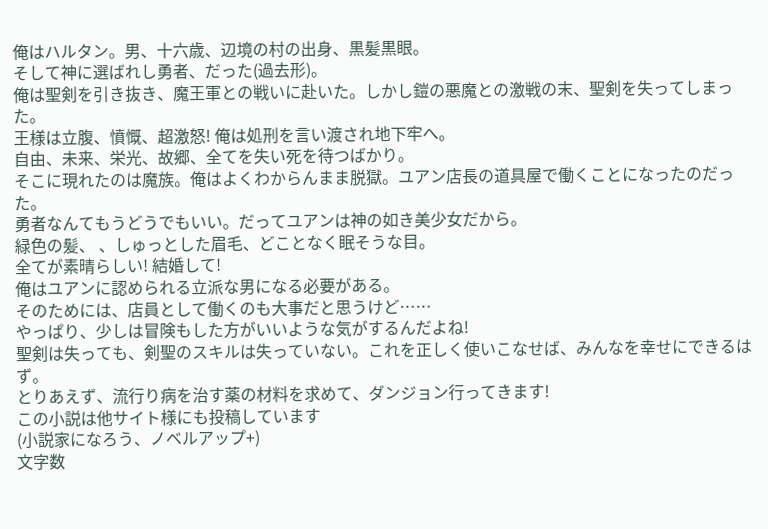俺はハルタン。男、十六歳、辺境の村の出身、黒髪黒眼。
そして神に選ばれし勇者、だった(過去形)。
俺は聖剣を引き抜き、魔王軍との戦いに赴いた。しかし鎧の悪魔との激戦の末、聖剣を失ってしまった。
王様は立腹、憤慨、超激怒! 俺は処刑を言い渡され地下牢へ。
自由、未来、栄光、故郷、全てを失い死を待つばかり。
そこに現れたのは魔族。俺はよくわからんまま脱獄。ユアン店長の道具屋で働くことになったのだった。
勇者なんてもうどうでもいい。だってユアンは神の如き美少女だから。
緑色の髪、 、しゅっとした眉毛、どことなく眠そうな目。
全てが素晴らしい! 結婚して!
俺はユアンに認められる立派な男になる必要がある。
そのためには、店員として働くのも大事だと思うけど……
やっぱり、少しは冒険もした方がいいような気がするんだよね!
聖剣は失っても、剣聖のスキルは失っていない。これを正しく使いこなせば、みんなを幸せにできるはず。
とりあえず、流行り病を治す薬の材料を求めて、ダンジョン行ってきます!
この小説は他サイト様にも投稿しています
(小説家になろう、ノベルアップ+)
文字数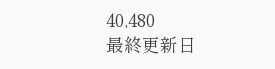40,480
最終更新日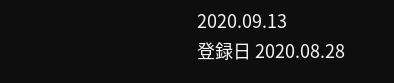2020.09.13
登録日 2020.08.28